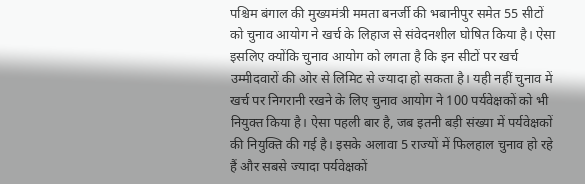पश्चिम बंगाल की मुख्यमंत्री ममता बनर्जी की भबानीपुर समेत 55 सीटों को चुनाव आयोग ने खर्च के लिहाज से संवेदनशील घोषित किया है। ऐसा इसलिए क्योंकि चुनाव आयोग को लगता है कि इन सीटों पर खर्च उम्मीदवारों की ओर से लिमिट से ज्यादा हो सकता है। यही नहीं चुनाव में खर्च पर निगरानी रखने के लिए चुनाव आयोग ने 100 पर्यवेक्षकों को भी नियुक्त किया है। ऐसा पहली बार है, जब इतनी बड़ी संख्या में पर्यवेक्षकों की नियुक्ति की गई है। इसके अलावा 5 राज्यों में फिलहाल चुनाव हो रहे हैं और सबसे ज्यादा पर्यवेक्षकों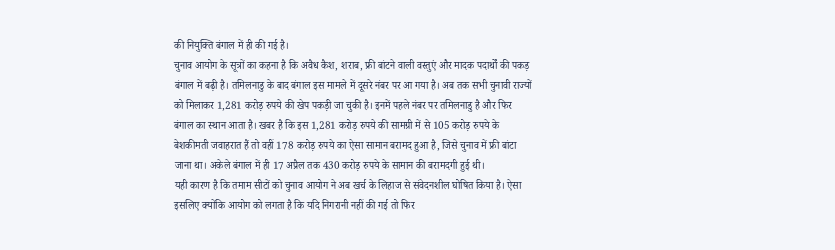की नियुक्ति बंगाल में ही की गई है।
चुनाव आयोग के सूत्रों का कहना है कि अवैध कैश, शराब, फ्री बांटने वाली वस्तुएं और मादक पदार्थों की पकड़ बंगाल में बढ़ी है। तमिलनाडु के बाद बंगाल इस मामले में दूसरे नंबर पर आ गया है। अब तक सभी चुनावी राज्यों को मिलाकर 1,281 करोड़ रुपये की खेप पकड़ी जा चुकी है। इनमें पहले नंबर पर तमिलनाडु है और फिर बंगाल का स्थान आता है। खबर है कि इस 1,281 करोड़ रुपये की सामग्री में से 105 करोड़ रुपये के बेशकीमती जवाहरात हैं तो वहीं 178 करोड़ रुपये का ऐसा सामान बरामद हुआ है, जिसे चुनाव में फ्री बांटा जाना था। अकेले बंगाल में ही 17 अप्रैल तक 430 करोड़ रुपये के सामान की बरामदगी हुई थी।
यही कारण है कि तमाम सीटों को चुनाव आयोग ने अब खर्च के लिहाज से संवेदनशील घोषित किया है। ऐसा इसलिए क्योंकि आयोग को लगता है कि यदि निगरानी नहीं की गई तो फिर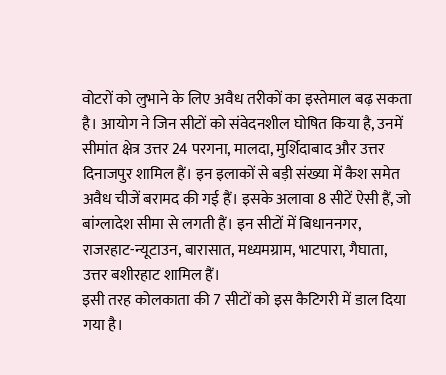वोटरों को लुभाने के लिए अवैध तरीकों का इस्तेमाल बढ़ सकता है। आयोग ने जिन सीटों को संवेदनशील घोषित किया है, उनमें सीमांत क्षेत्र उत्तर 24 परगना, मालदा, मुर्शिदाबाद और उत्तर दिनाजपुर शामिल हैं। इन इलाकों से बड़ी संख्या में कैश समेत अवैध चीजें बरामद की गई हैं। इसके अलावा 8 सीटें ऐसी हैं, जो बांग्लादेश सीमा से लगती हैं। इन सीटों में बिधाननगर, राजरहाट-न्यूटाउन, बारासात, मध्यमग्राम, भाटपारा, गैघाता, उत्तर बशीरहाट शामिल हैं।
इसी तरह कोलकाता की 7 सीटों को इस कैटिगरी में डाल दिया गया है।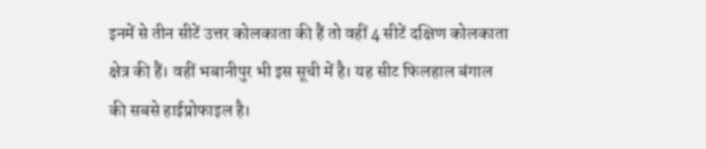इनमें से तीन सीटें उत्तर कोलकाता की हैं तो वहीं 4 सीटें दक्षिण कोलकाता क्षेत्र की हैं। वहीं भबानीपुर भी इस सूची में है। यह सीट फिलहाल बंगाल की सबसे हाईप्रोफाइल है।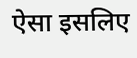ऐसा इसलिए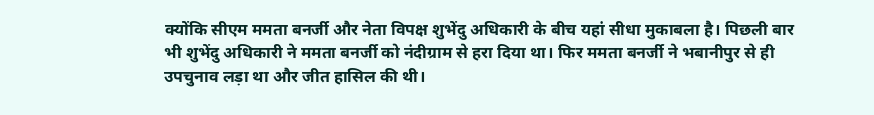क्योंकि सीएम ममता बनर्जी और नेता विपक्ष शुभेंदु अधिकारी के बीच यहां सीधा मुकाबला है। पिछली बार भी शुभेंदु अधिकारी ने ममता बनर्जी को नंदीग्राम से हरा दिया था। फिर ममता बनर्जी ने भबानीपुर से ही उपचुनाव लड़ा था और जीत हासिल की थी।